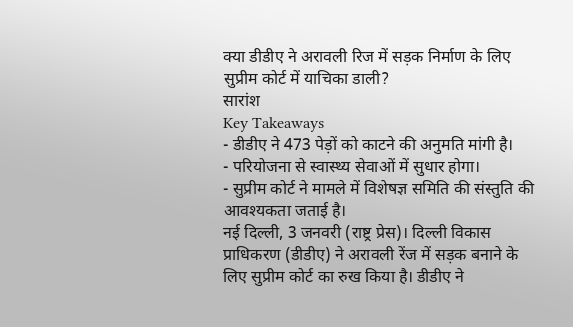क्या डीडीए ने अरावली रिज में सड़क निर्माण के लिए सुप्रीम कोर्ट में याचिका डाली?
सारांश
Key Takeaways
- डीडीए ने 473 पेड़ों को काटने की अनुमति मांगी है।
- परियोजना से स्वास्थ्य सेवाओं में सुधार होगा।
- सुप्रीम कोर्ट ने मामले में विशेषज्ञ समिति की संस्तुति की आवश्यकता जताई है।
नई दिल्ली, 3 जनवरी (राष्ट्र प्रेस)। दिल्ली विकास प्राधिकरण (डीडीए) ने अरावली रेंज में सड़क बनाने के लिए सुप्रीम कोर्ट का रुख किया है। डीडीए ने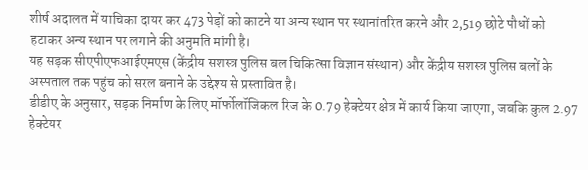शीर्ष अदालत में याचिका दायर कर 473 पेड़ों को काटने या अन्य स्थान पर स्थानांतरित करने और 2,519 छोटे पौधों को हटाकर अन्य स्थान पर लगाने की अनुमति मांगी है।
यह सड़क सीएपीएफआईएमएस (केंद्रीय सशस्त्र पुलिस बल चिकित्सा विज्ञान संस्थान) और केंद्रीय सशस्त्र पुलिस बलों के अस्पताल तक पहुंच को सरल बनाने के उद्देश्य से प्रस्तावित है।
डीडीए के अनुसार, सड़क निर्माण के लिए मॉर्फोलॉजिकल रिज के 0.79 हेक्टेयर क्षेत्र में कार्य किया जाएगा, जबकि कुल 2.97 हेक्टेयर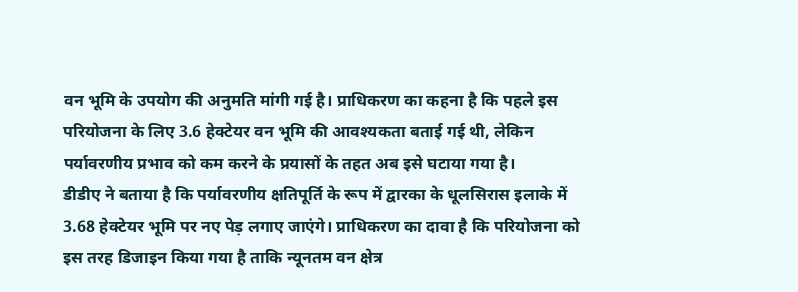वन भूमि के उपयोग की अनुमति मांगी गई है। प्राधिकरण का कहना है कि पहले इस परियोजना के लिए 3.6 हेक्टेयर वन भूमि की आवश्यकता बताई गई थी, लेकिन पर्यावरणीय प्रभाव को कम करने के प्रयासों के तहत अब इसे घटाया गया है।
डीडीए ने बताया है कि पर्यावरणीय क्षतिपूर्ति के रूप में द्वारका के धूलसिरास इलाके में 3.68 हेक्टेयर भूमि पर नए पेड़ लगाए जाएंगे। प्राधिकरण का दावा है कि परियोजना को इस तरह डिजाइन किया गया है ताकि न्यूनतम वन क्षेत्र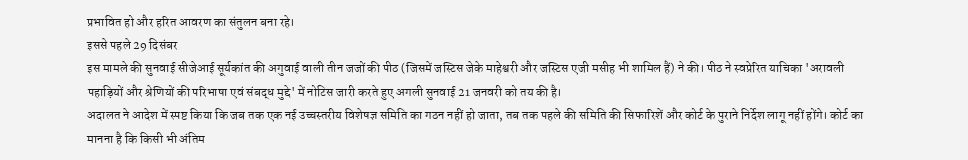प्रभावित हो और हरित आवरण का संतुलन बना रहे।
इससे पहले 29 दिसंबर
इस मामले की सुनवाई सीजेआई सूर्यकांत की अगुवाई वाली तीन जजों की पीठ (जिसमें जस्टिस जेके माहेश्वरी और जस्टिस एजी मसीह भी शामिल हैं) ने की। पीठ ने स्वप्रेरित याचिका 'अरावली पहाड़ियों और श्रेणियों की परिभाषा एवं संबद्ध मुद्दे' में नोटिस जारी करते हुए अगली सुनवाई 21 जनवरी को तय की है।
अदालत ने आदेश में स्पष्ट किया कि जब तक एक नई उच्चस्तरीय विशेषज्ञ समिति का गठन नहीं हो जाता, तब तक पहले की समिति की सिफारिशें और कोर्ट के पुराने निर्देश लागू नहीं होंगे। कोर्ट का मानना है कि किसी भी अंतिम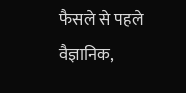फैसले से पहले वैज्ञानिक,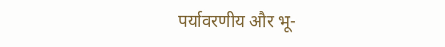पर्यावरणीय और भू-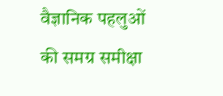वैज्ञानिक पहलुओं की समग्र समीक्षा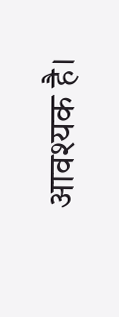आवश्यक है।